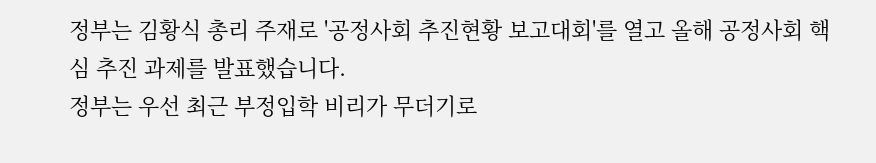정부는 김황식 총리 주재로 '공정사회 추진현황 보고대회'를 열고 올해 공정사회 핵심 추진 과제를 발표했습니다.
정부는 우선 최근 부정입학 비리가 무더기로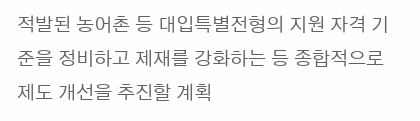적발된 농어촌 등 대입특별전형의 지원 자격 기준을 정비하고 제재를 강화하는 등 종합적으로 제도 개선을 추진할 계획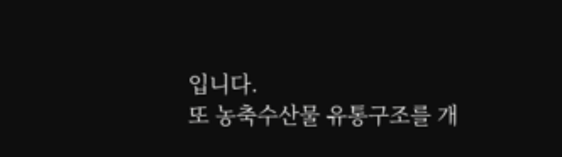입니다.
또 농축수산물 유통구조를 개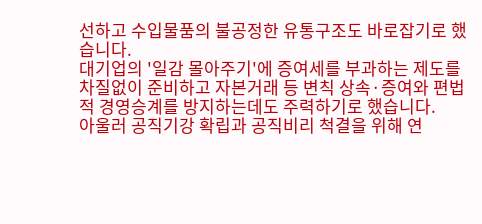선하고 수입물품의 불공정한 유통구조도 바로잡기로 했습니다.
대기업의 '일감 몰아주기'에 증여세를 부과하는 제도를 차질없이 준비하고 자본거래 등 변칙 상속·증여와 편법적 경영승계를 방지하는데도 주력하기로 했습니다.
아울러 공직기강 확립과 공직비리 척결을 위해 연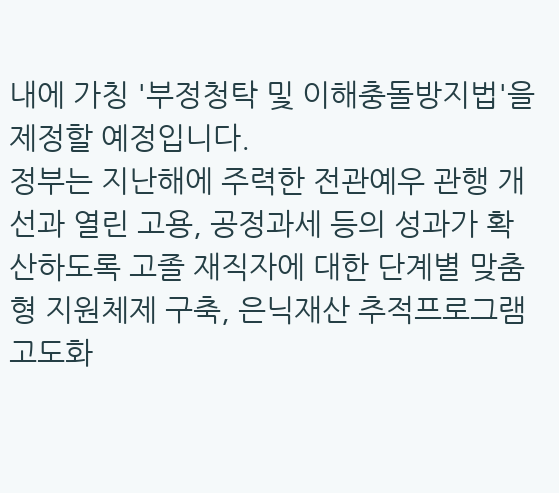내에 가칭 '부정청탁 및 이해충돌방지법'을 제정할 예정입니다.
정부는 지난해에 주력한 전관예우 관행 개선과 열린 고용, 공정과세 등의 성과가 확산하도록 고졸 재직자에 대한 단계별 맞춤형 지원체제 구축, 은닉재산 추적프로그램 고도화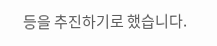등을 추진하기로 했습니다.